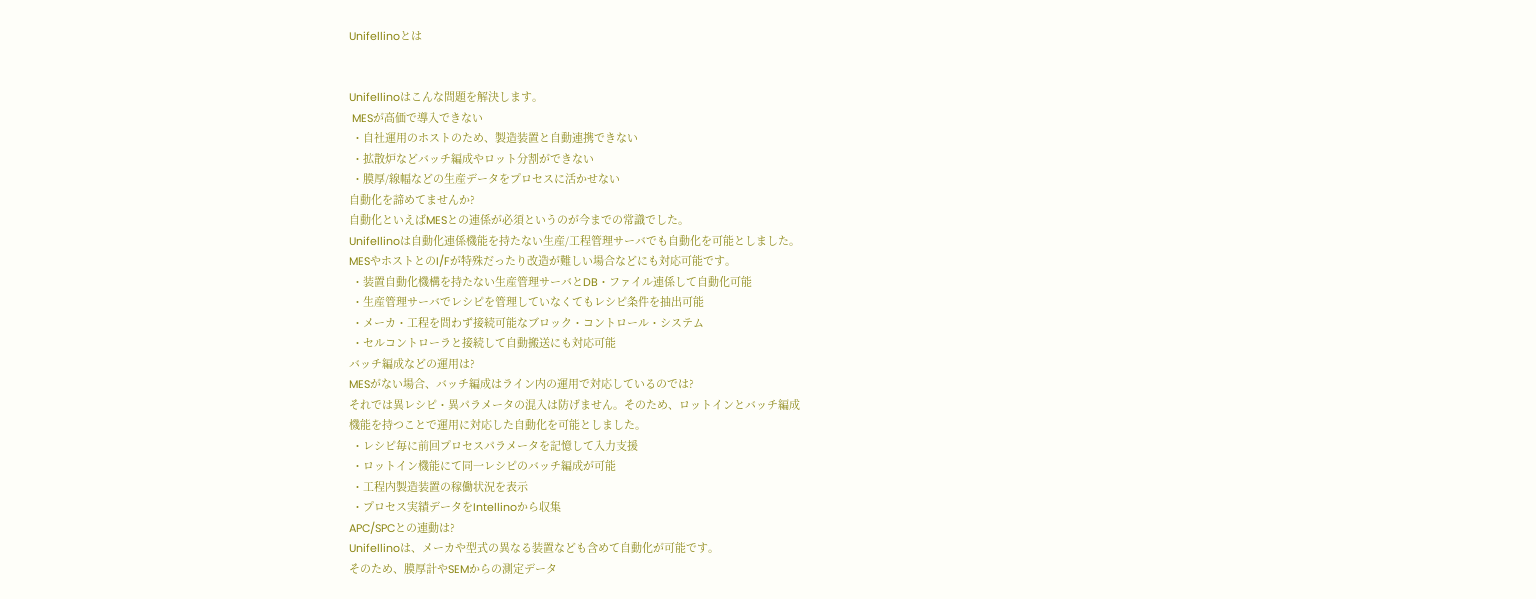Unifellinoとは


Unifellinoはこんな問題を解決します。
 MESが高価で導入できない
 ・自社運用のホストのため、製造装置と自動連携できない
 ・拡散炉などバッチ編成やロット分割ができない
 ・膜厚/線幅などの生産データをプロセスに活かせない
自動化を諦めてませんか?
自動化といえばMESとの連係が必須というのが今までの常識でした。
Unifellinoは自動化連係機能を持たない生産/工程管理サーバでも自動化を可能としました。
MESやホストとのI/Fが特殊だったり改造が難しい場合などにも対応可能です。
 ・装置自動化機構を持たない生産管理サーバとDB・ファイル連係して自動化可能
 ・生産管理サーバでレシピを管理していなくてもレシピ条件を抽出可能
 ・メーカ・工程を問わず接続可能なブロック・コントロール・システム
 ・セルコントローラと接続して自動搬送にも対応可能
バッチ編成などの運用は?
MESがない場合、バッチ編成はライン内の運用で対応しているのでは?
それでは異レシピ・異パラメータの混入は防げません。そのため、ロットインとバッチ編成
機能を持つことで運用に対応した自動化を可能としました。
 ・レシピ毎に前回プロセスパラメータを記憶して入力支援
 ・ロットイン機能にて同一レシピのバッチ編成が可能
 ・工程内製造装置の稼働状況を表示
 ・プロセス実績データをIntellinoから収集
APC/SPCとの連動は?
Unifellinoは、メーカや型式の異なる装置なども含めて自動化が可能です。
そのため、膜厚計やSEMからの測定データ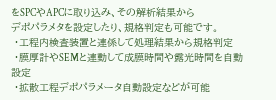をSPCやAPCに取り込み、その解析結果から
デポパラメタを設定したり、規格判定も可能です。
 ・工程内検査装置と連係して処理結果から規格判定
 ・膜厚計やSEMと連動して成膜時間や露光時間を自動設定
 ・拡散工程デポパラメータ自動設定などが可能